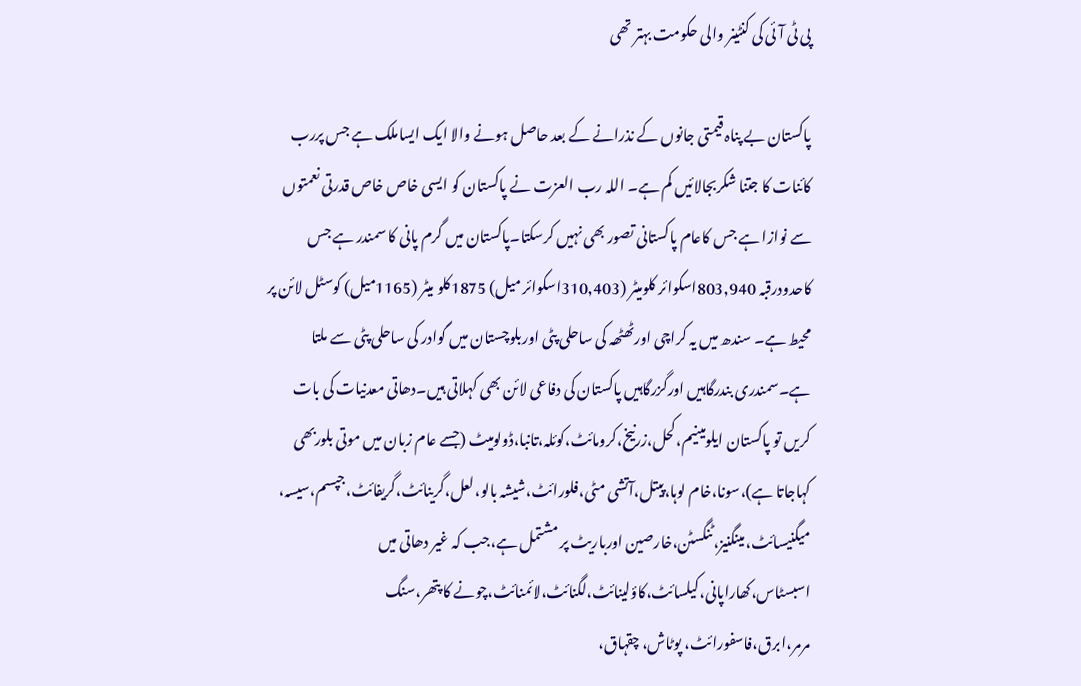پی ٹی آئی کی کنٹینر والی حکومت بہتر تھی

پاکستان بے پناہ قیمتی جانوں کے نذرانے کے بعد حاصل ہونے والا ایک ایساملک ہے جس پررب کائنات کا جتنا شکربجالائیں کم ہے۔ اللہ رب العزت نے پاکستان کو ایسی خاص خاص قدرتی نعمتوں سے نوازا ہے جس کاعام پاکستانی تصور بھی نہیں کرسکتا۔پاکستان میں گرم پانی کا سمندر ہے جس کاحدودرقبہ 803,940اسکوائر کلومیٹر (310,403اسکوائر میل) 1875کلو میٹر (1165میل) کوسٹل لائن پر محیط ہے۔ سندھ میں یہ کراچی اورٹھٹھہ کی ساحلی پٹی اوربلوچستان میں گوادر کی ساحلی پٹی سے ملتا ہے۔سمندری بندرگاہیں اورگزرگاہیں پاکستان کی دفاعی لائن بھی کہلاتی ہیں۔دھاتی معدنیات کی بات کریں تو پاکستان ایلومینیم،کحل،زرنیخ،کرومائٹ،کوئلہ،تانبا،ڈولومیٹ (جسے عام زبان میں موتی بلوربھی کہاجاتا ہے)،سونا،خام لوہا،پیتل،آتشی مٹی،فلورائٹ،شیشہ بالو،لعل،گرینائٹ،گریفائٹ،جپسم،سیسہ، میگنیسائٹ، مینگنیز،ٹنگسٹن،خارصین اورباریٹ پر مشتمل ہے،جب کہ غیر دھاتی میں اسبسٹاس،کھاراپانی،کیلسائٹ،کاؤلینائٹ،لگنائٹ،لائمنائٹ،چونے کا پتھر،سنگ مرمر،ابرق،فاسفورائٹ، پوٹاش، چقہاق،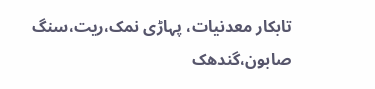تابکار معدنیات، پہاڑی نمک،ریت،سنگ صابون،گندھک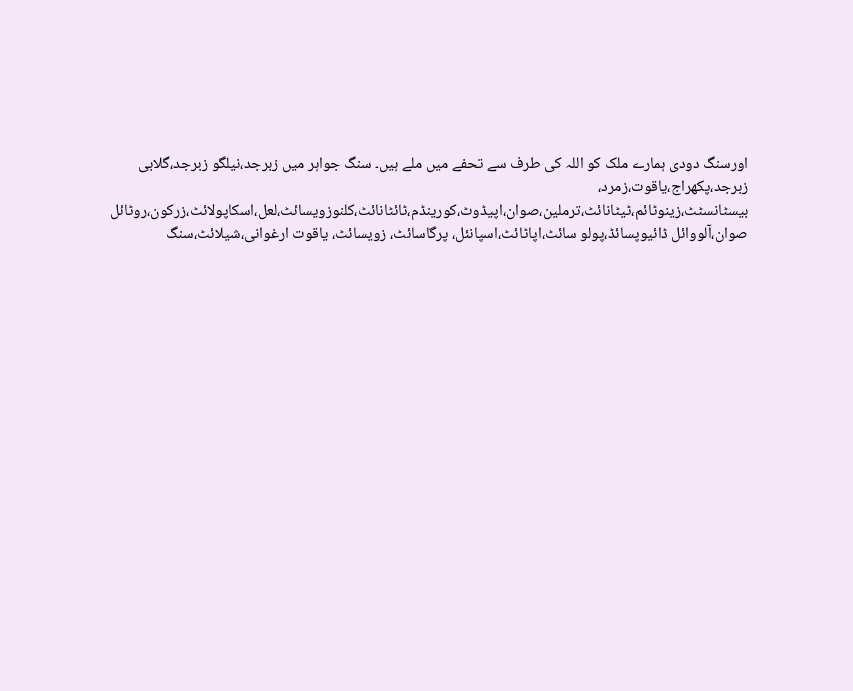اورسنگ دودی ہمارے ملک کو اللہ کی طرف سے تحفے میں ملے ہیں۔ سنگ جواہر میں زبرجد،نیلگو زبرجد،گلابی زبرجد،پکھراج،یاقوت،زمرد، بیسٹانسٹٹ،زینوٹائم،ٹیٹانائٹ،ترملین،صوان،اپیڈوٹ،کورینڈم،ٹائٹانائٹ،کلنوزویسائٹ،لعل،اسکاپولائٹ،زرکون،روٹائل صوان،آلووائل ڈائیوپسائڈ،پولو سائٹ،اپاٹائٹ،اسپانئل، پرگاسائٹ، زویسائٹ، یاقوت ارغوانی،شیلائٹ،سنگ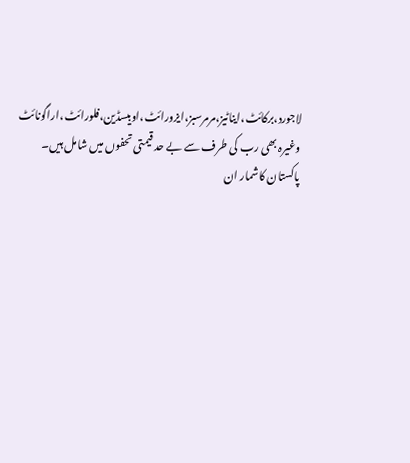لاجورد،برکائٹ،ایناٹیز،مرمرسبز،ایزورائٹ،اوبیسڈین،فلورائٹ،اراگونائٹ وغیرہ بھی رب کی طرف سے بے حد قیمتی تحفوں میں شامل ہیں۔
پاکستان کاشمار ان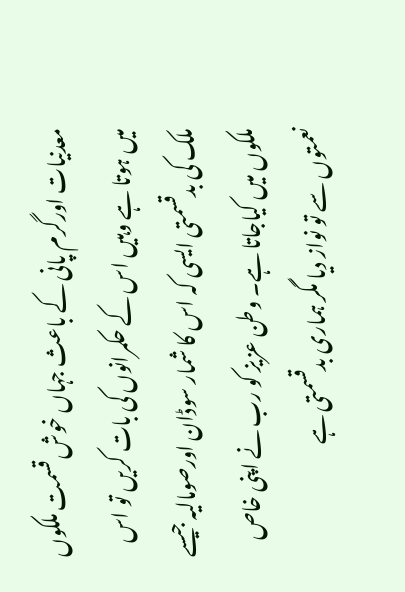معدنیات اورگرم پانی کے باعث جہاں خوش قسمت ملکوں میں ہوتا ہے وہیں اس کے حکمرانوں کی بات کریں تو اس ملک کی بدقسمتی ایسی کہ اس کا شمار سوڈان اورصومالیہ جیسے ملکوں میں کیاجاتا ہے۔ وطن عزیز کو رب نے اپنی خاص نعمتوں سے تو نواز دیا مگر ہماری بدقسمتی ہے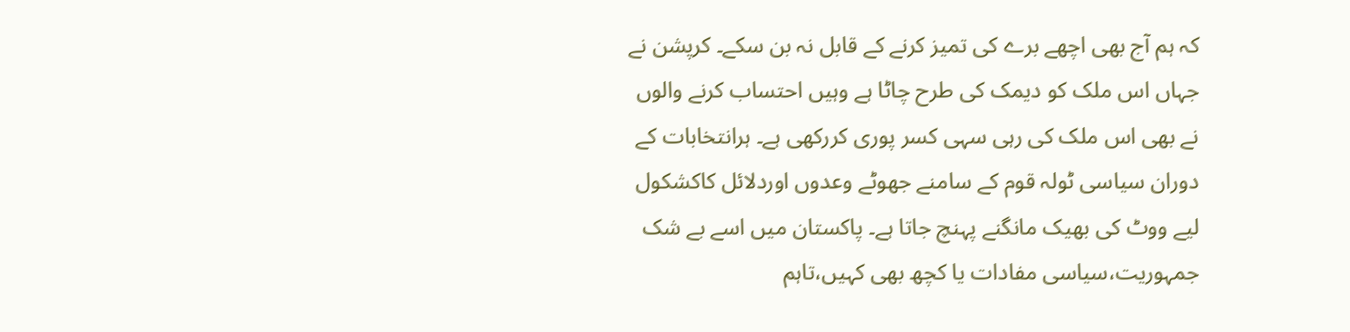کہ ہم آج بھی اچھے برے کی تمیز کرنے کے قابل نہ بن سکے۔ کرپشن نے جہاں اس ملک کو دیمک کی طرح چاٹا ہے وہیں احتساب کرنے والوں نے بھی اس ملک کی رہی سہی کسر پوری کررکھی ہے۔ ہرانتخابات کے دوران سیاسی ٹولہ قوم کے سامنے جھوٹے وعدوں اوردلائل کاکشکول لیے ووٹ کی بھیک مانگنے پہنچ جاتا ہے۔ پاکستان میں اسے بے شک جمہوریت،سیاسی مفادات یا کچھ بھی کہیں،تاہم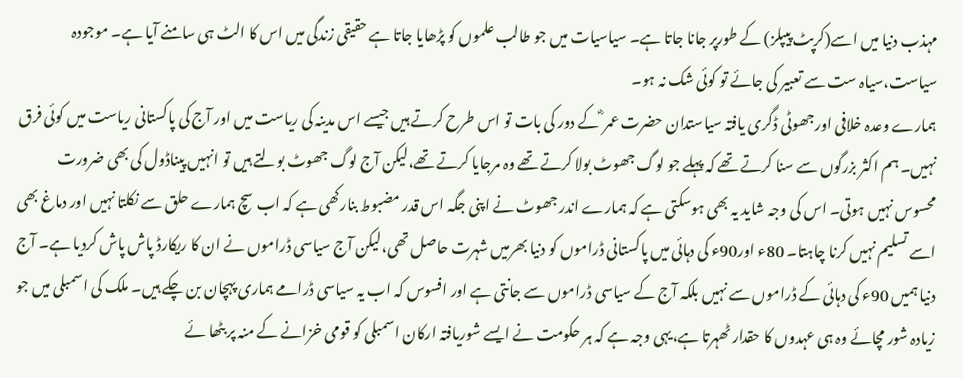مہذب دنیا میں اسے(کرپٹ پیپلز) کے طورپر جانا جاتا ہے۔ سیاسیات میں جو طالب علموں کو پڑھایا جاتا ہے حقیقی زندگی میں اس کا الٹ ہی سامنے آیا ہے۔ موجودہ سیاست،سیاہ ست سے تعبیر کی جائے تو کوئی شک نہ ہو۔
ہمارے وعدہ خلافی اورجھوٹی ڈگری یافتہ سیاستدان حضرت عمر ؓ کے دور کی بات تو اس طرح کرتے ہیں جیسے اس مدینہ کی ریاست میں اور آج کی پاکستانی ریاست میں کوئی فرق نہیں۔ ہم اکثر بزرگوں سے سنا کرتے تھے کہ پہلے جو لوگ جھوٹ بولا کرتے تھے وہ مرجایا کرتے تھے،لیکن آج لوگ جھوٹ بولتے ہیں تو انہیں پیناڈول کی بھی ضرورت محسوس نہیں ہوتی۔ اس کی وجہ شاید یہ بھی ہوسکتی ہے کہ ہمارے اندر جھوٹ نے اپنی جگہ اس قدر مضبوط بنارکھی ہے کہ اب سچ ہمارے حلق سے نکلتا نہیں اور دماغ بھی اسے تسلیم نہیں کرنا چاہتا۔ 80ء اور90ء کی دہائی میں پاکستانی ڈراموں کو دنیا بھرمیں شہرت حاصل تھی،لیکن آج سیاسی ڈراموں نے ان کا ریکارڈ پاش پاش کردیا ہے۔ آج دنیا ہمیں 90ء کی دہائی کے ڈراموں سے نہیں بلکہ آج کے سیاسی ڈراموں سے جانتی ہے اور افسوس کہ اب یہ سیاسی ڈرامے ہماری پہچان بن چکے ہیں۔ ملک کی اسمبلی میں جو زیادہ شور مچائے وہ ہی عہدوں کا حقدار ٹھہرتا ہے،یہی وجہ ہے کہ ہر حکومت نے ایسے شوریافتہ ارکان اسمبلی کو قومی خزانے کے منہ پر بٹھا ئے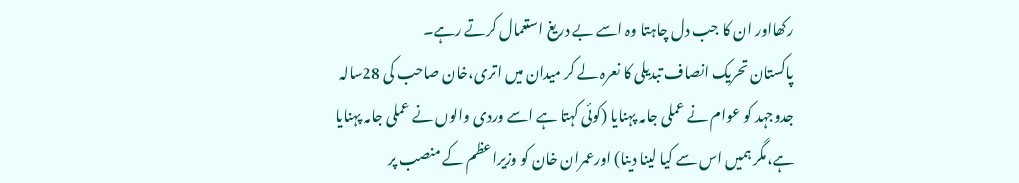رکھااور ان کا جب دل چاہتا وہ اسے بے دریغ استعمال کرتے رہے۔
پاکستان تحریک انصاف تبدیلی کا نعرہ لے کر میدان میں اتری،خان صاحب کی 28سالہ جدوجہد کو عوام نے عملی جامہ پہنایا (کوئی کہتا ہے اسے وردی والوں نے عملی جامہ پہنایا ہے،مگر ہمیں اس سے کیا لینا دینا) اورعمران خان کو وزیراعظم کے منصب پر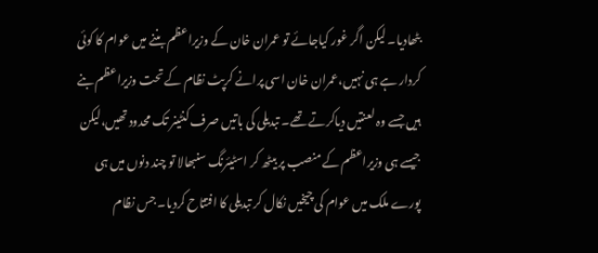بٹھادیا۔ لیکن اگر غور کیاجائے تو عمران خان کے وزیراعظم بننے میں عوام کا کوئی کردار ہے ہی نہیں،عمران خان اسی پرانے کرپٹ نظام کے تحت وزیراعظم بنے ہیں جسے وہ لعنتیں دیاکرتے تھے۔ تبدیلی کی باتیں صرف کنٹینر تک محدود تھیں،لیکن جیسے ہی وزیراعظم کے منصب پر بیٹھ کر اسٹیئرنگ سنبھالا تو چند دنوں میں ہی پورے ملک میں عوام کی چیخیں نکال کر تبدیلی کا افتتاح کردیا۔ جس نظام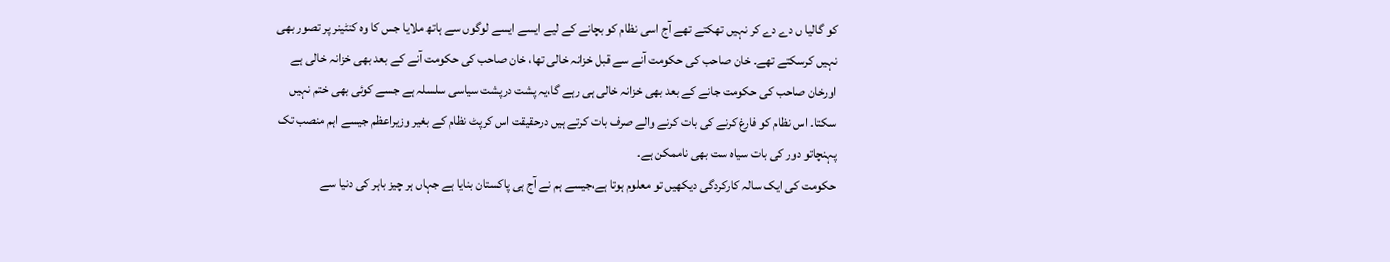کو گالیا ں دے دے کر نہیں تھکتے تھے آج اسی نظام کو بچانے کے لیے ایسے ایسے لوگوں سے ہاتھ ملایا جس کا وہ کنٹینر پر تصور بھی نہیں کرسکتے تھے۔ خان صاحب کی حکومت آنے سے قبل خزانہ خالی تھا، خان صاحب کی حکومت آنے کے بعد بھی خزانہ خالی ہے اورخان صاحب کی حکومت جانے کے بعد بھی خزانہ خالی ہی رہے گا،یہ پشت درپشت سیاسی سلسلہ ہے جسے کوئی بھی ختم نہیں سکتا۔ اس نظام کو فارغ کرنے کی بات کرنے والے صرف بات کرتے ہیں درحقیقت اس کرپٹ نظام کے بغیر وزیراعظم جیسے اہم منصب تک پہنچاتو دور کی بات سیاہ ست بھی ناممکن ہے۔
حکومت کی ایک سالہ کارکردگی دیکھیں تو معلوم ہوتا ہے،جیسے ہم نے آج ہی پاکستان بنایا ہے جہاں ہر چیز باہر کی دنیا سے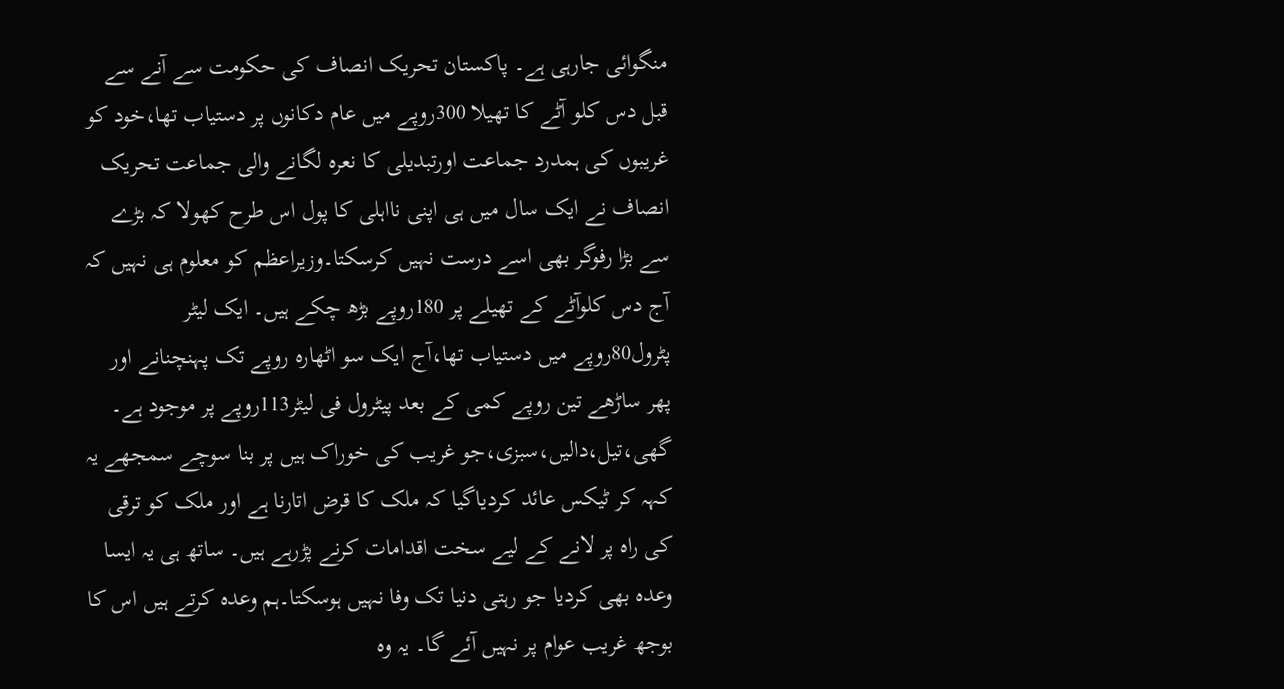منگوائی جارہی ہے۔ پاکستان تحریک انصاف کی حکومت سے آنے سے قبل دس کلو آٹے کا تھیلا 300روپے میں عام دکانوں پر دستیاب تھا،خود کو غریبوں کی ہمدرد جماعت اورتبدیلی کا نعرہ لگانے والی جماعت تحریک انصاف نے ایک سال میں ہی اپنی نااہلی کا پول اس طرح کھولا کہ بڑے سے بڑا رفوگر بھی اسے درست نہیں کرسکتا۔وزیراعظم کو معلوم ہی نہیں کہ آج دس کلوآٹے کے تھیلے پر 180روپے بڑھ چکے ہیں۔ ایک لیٹر پٹرول80روپے میں دستیاب تھا،آج ایک سو اٹھارہ روپے تک پہنچنانے اور پھر ساڑھے تین روپے کمی کے بعد پیٹرول فی لیٹر113روپے پر موجود ہے۔ گھی،تیل،دالیں،سبزی،جو غریب کی خوراک ہیں پر بنا سوچے سمجھے یہ کہہ کر ٹیکس عائد کردیاگیا کہ ملک کا قرض اتارنا ہے اور ملک کو ترقی کی راہ پر لانے کے لیے سخت اقدامات کرنے پڑرہے ہیں۔ ساتھ ہی یہ ایسا وعدہ بھی کردیا جو رہتی دنیا تک وفا نہیں ہوسکتا۔ہم وعدہ کرتے ہیں اس کا بوجھ غریب عوام پر نہیں آئے گا۔ یہ وہ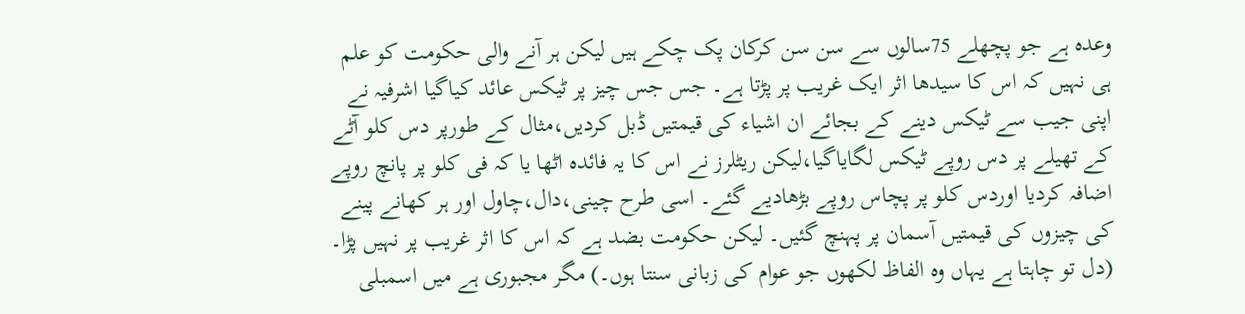وعدہ ہے جو پچھلے 75سالوں سے سن سن کرکان پک چکے ہیں لیکن ہر آنے والی حکومت کو علم ہی نہیں کہ اس کا سیدھا اثر ایک غریب پر پڑتا ہے۔ جس جس چیز پر ٹیکس عائد کیاگیا اشرفیہ نے اپنی جیب سے ٹیکس دینے کے بجائے ان اشیاء کی قیمتیں ڈبل کردیں،مثال کے طورپر دس کلو آٹے کے تھیلے پر دس روپے ٹیکس لگایاگیا،لیکن ریٹلرز نے اس کا یہ فائدہ اٹھا یا کہ فی کلو پر پانچ روپے اضافہ کردیا اوردس کلو پر پچاس روپے بڑھادیے گئے۔ اسی طرح چینی،دال،چاول اور ہر کھانے پینے کی چیزوں کی قیمتیں آسمان پر پہنچ گئیں۔ لیکن حکومت بضد ہے کہ اس کا اثر غریب پر نہیں پڑا۔ (دل تو چاہتا ہے یہاں وہ الفاظ لکھوں جو عوام کی زبانی سنتا ہوں۔) مگر مجبوری ہے میں اسمبلی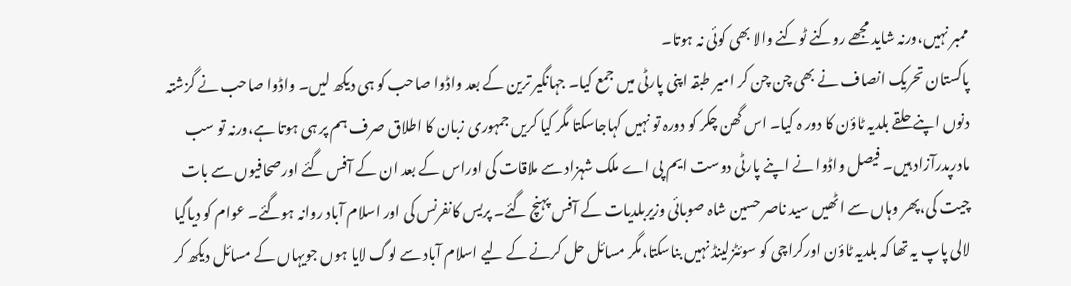ممبر نہیں،ورنہ شاید مجھے روکنے ٹوکنے والا بھی کوئی نہ ہوتا۔
پاکستان تحریک انصاف نے بھی چن چن کر امیر طبقہ اپنی پارٹی میں جمع کیا۔ جہانگیر ترین کے بعد واڈوا صاحب کو ہی دیکھ لیں۔ واڈوا صاحب نے گزشتہ دنوں اپنے حلقے بلدیہ ٹاؤن کا دور ہ کیا۔ اس گھن چکر کو دورہ تو نہیں کہاجاسکتا مگر کیا کریں جمہوری زبان کا اطلاق صرف ہم پر ہی ہوتا ہے،ورنہ تو سب مادرپدرآزاد ہیں۔ فیصل واڈوا نے اپنے پارٹی دوست ایم پی اے ملک شہزاد سے ملاقات کی اوراس کے بعد ان کے آفس گئے اورصحافیوں سے بات چیت کی،پھر وہاں سے اٹھیں سید ناصر حسین شاہ صوبائی وزیربلدیات کے آفس پہنچ گئے۔ پریس کانفرنس کی اور اسلام آباد روانہ ہوگئے۔ عوام کو دیاگیا لالی پاپ یہ تھا کہ بلدیہ ٹاؤن اورکراچی کو سوئٹزلینڈ نہیں بناسکتا،مگر مسائل حل کرنے کے لیے اسلام آباد سے لوگ لایا ہوں جویہاں کے مسائل دیکھ کر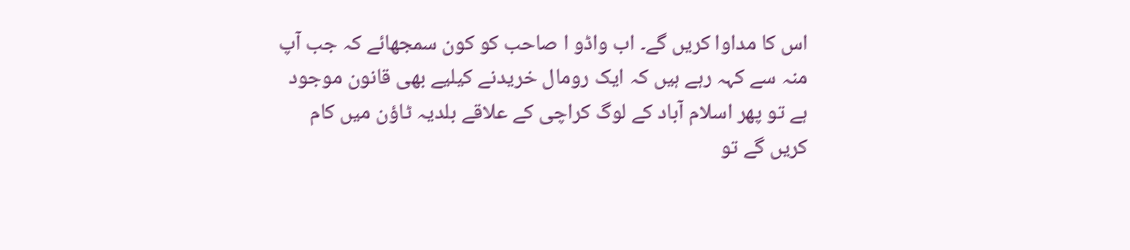اس کا مداوا کریں گے۔ اب واڈو ا صاحب کو کون سمجھائے کہ جب آپ منہ سے کہہ رہے ہیں کہ ایک رومال خریدنے کیلیے بھی قانون موجود ہے تو پھر اسلام آباد کے لوگ کراچی کے علاقے بلدیہ ٹاؤن میں کام کریں گے تو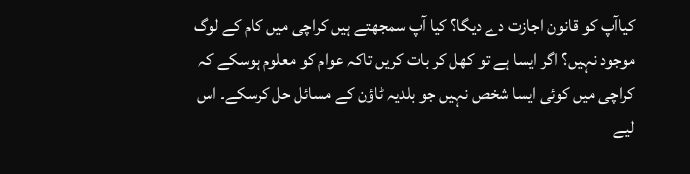کیاآپ کو قانون اجازت دے دیگا؟ کیا آپ سمجھتے ہیں کراچی میں کام کے لوگ موجود نہیں؟ اگر ایسا ہے تو کھل کر بات کریں تاکہ عوام کو معلوم ہوسکے کہ کراچی میں کوئی ایسا شخص نہیں جو بلدیہ ٹاؤن کے مسائل حل کرسکے۔ اس لیے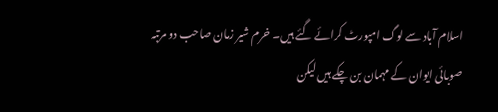اسلام آباد سے لوگ امپورٹ کرائے گئے ہیں۔ خرم شیر زمان صاحب دو مرتبہ صوبائی ایوان کے مہمان بن چکے ہیں لیکن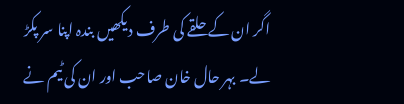اگر ان کے حلقے کی طرف دیکھیں بندہ اپنا سر پکڑ لے۔ بہر حال خان صاحب اور ان کی ٹیم نے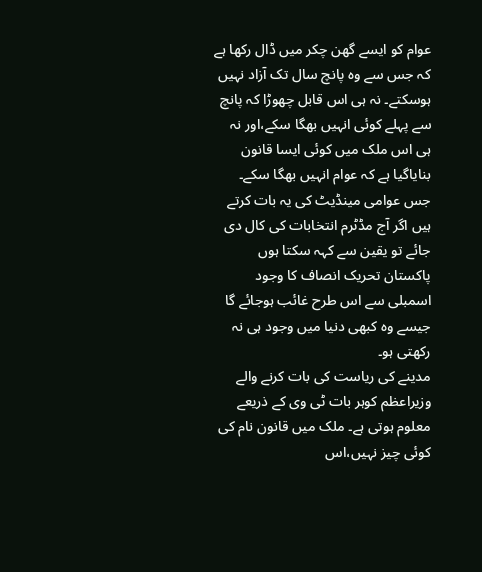عوام کو ایسے گھن چکر میں ڈال رکھا ہے کہ جس سے وہ پانچ سال تک آزاد نہیں ہوسکتے۔ نہ ہی اس قابل چھوڑا کہ پانچ سے پہلے کوئی انہیں بھگا سکے،اور نہ ہی اس ملک میں کوئی ایسا قانون بنایاگیا ہے کہ عوام انہیں بھگا سکے۔ جس عوامی مینڈیٹ کی یہ بات کرتے ہیں اگر آج مڈٹرم انتخابات کی کال دی جائے تو یقین سے کہہ سکتا ہوں پاکستان تحریک انصاف کا وجود اسمبلی سے اس طرح غائب ہوجائے گا جیسے وہ کبھی دنیا میں وجود ہی نہ رکھتی ہو۔
مدینے کی ریاست کی بات کرنے والے وزیراعظم کوہر بات ٹی وی کے ذریعے معلوم ہوتی ہے۔ ملک میں قانون نام کی کوئی چیز نہیں،اس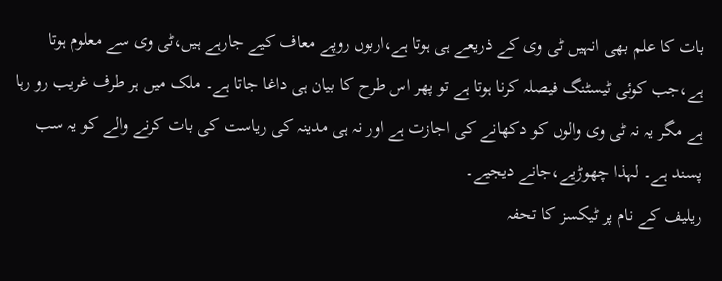بات کا علم بھی انہیں ٹی وی کے ذریعے ہی ہوتا ہے،اربوں روپے معاف کیے جارہے ہیں،ٹی وی سے معلوم ہوتا ہے،جب کوئی ٹیسٹنگ فیصلہ کرنا ہوتا ہے تو پھر اس طرح کا بیان ہی داغا جاتا ہے۔ ملک میں ہر طرف غریب رو رہا ہے مگر یہ نہ ٹی وی والوں کو دکھانے کی اجازت ہے اور نہ ہی مدینہ کی ریاست کی بات کرنے والے کو یہ سب پسند ہے۔ لہذا چھوڑیے،جانے دیجیے۔
ریلیف کے نام پر ٹیکسز کا تحفہ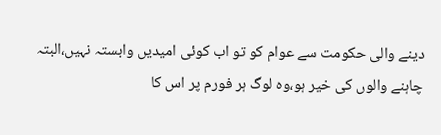دینے والی حکومت سے عوام کو تو اب کوئی امیدیں وابستہ نہیں،البتہ چاہنے والوں کی خیر ہو،وہ لوگ ہر فورم پر اس کا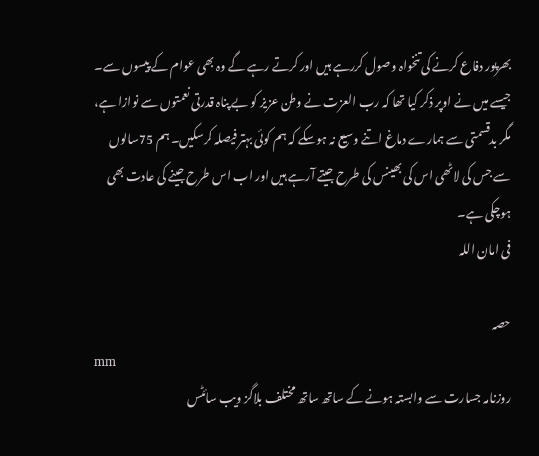بھرپور دفاع کرنے کی تنخواہ وصول کررہے ہیں اور کرتے رہے گے وہ بھی عوام کے پیسوں سے۔ جیسے میں نے اوپر ذکر کیا تھا کہ رب العزت نے وطن عزیز کو بے پناہ قدرتی نعمتوں سے نوازا ہے، مگر بدقسمتی سے ہمارے دماغ اتنے وسیع نہ ہوسکے کہ ہم کوئی بہتر فیصلہ کرسکیں۔ ہم 75سالوں سے جس کی لاٹھی اس کی بھینس کی طرح جیتے آرہے ہیں اور اب اس طرح جینے کی عادت بھی ہوچکی ہے۔
فی امان اللہ

حصہ
mm
روزنامہ جسارت سے وابستہ ہونے کے ساتھ ساتھ مختلف بلاگز ویب سائٹس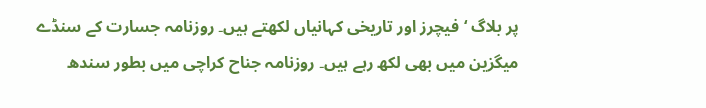پر بلاگ ‘فیچرز اور تاریخی کہانیاں لکھتے ہیں۔ روزنامہ جسارت کے سنڈے میگزین میں بھی لکھ رہے ہیں۔ روزنامہ جناح کراچی میں بطور سندھ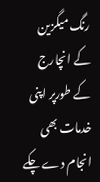رنگ میگزین کے انچارج کے طورپر اپنی خدمات بھی انجام دے چکے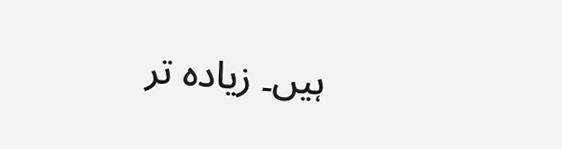ہیں۔ زیادہ تر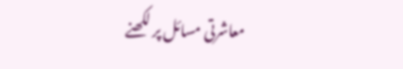معاشرتی مسائل پر لکھنے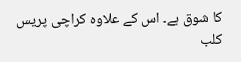کا شوق ہے۔ اس کے علاوہ کراچی پریس کلب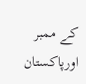کے ممبر اورپاکستان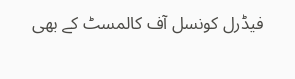فیڈرل کونسل آف کالمسٹ کے بھی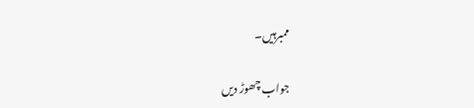ممبرہیں۔

جواب چھوڑ دیں